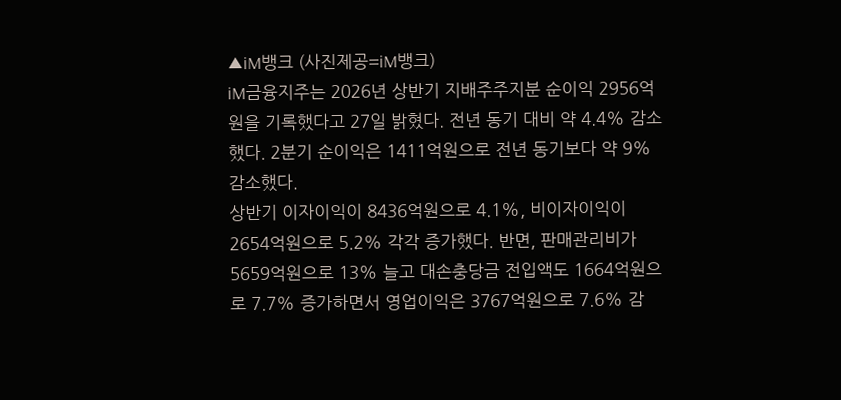▲iM뱅크 (사진제공=iM뱅크)
iM금융지주는 2026년 상반기 지배주주지분 순이익 2956억원을 기록했다고 27일 밝혔다. 전년 동기 대비 약 4.4% 감소했다. 2분기 순이익은 1411억원으로 전년 동기보다 약 9% 감소했다.
상반기 이자이익이 8436억원으로 4.1%, 비이자이익이 2654억원으로 5.2% 각각 증가했다. 반면, 판매관리비가 5659억원으로 13% 늘고 대손충당금 전입액도 1664억원으로 7.7% 증가하면서 영업이익은 3767억원으로 7.6% 감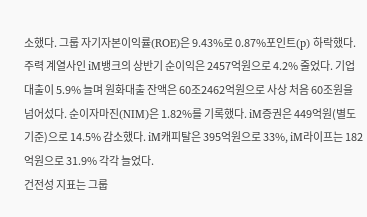소했다. 그룹 자기자본이익률(ROE)은 9.43%로 0.87%포인트(p) 하락했다.
주력 계열사인 iM뱅크의 상반기 순이익은 2457억원으로 4.2% 줄었다. 기업대출이 5.9% 늘며 원화대출 잔액은 60조2462억원으로 사상 처음 60조원을 넘어섰다. 순이자마진(NIM)은 1.82%를 기록했다. iM증권은 449억원(별도 기준)으로 14.5% 감소했다. iM캐피탈은 395억원으로 33%, iM라이프는 182억원으로 31.9% 각각 늘었다.
건전성 지표는 그룹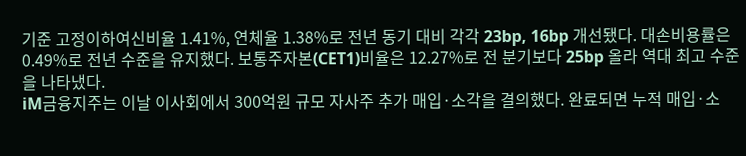기준 고정이하여신비율 1.41%, 연체율 1.38%로 전년 동기 대비 각각 23bp, 16bp 개선됐다. 대손비용률은 0.49%로 전년 수준을 유지했다. 보통주자본(CET1)비율은 12.27%로 전 분기보다 25bp 올라 역대 최고 수준을 나타냈다.
iM금융지주는 이날 이사회에서 300억원 규모 자사주 추가 매입·소각을 결의했다. 완료되면 누적 매입·소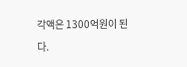각액은 1300억원이 된다.